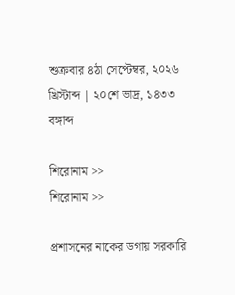শুক্রবার ৪ঠা সেপ্টেম্বর, ২০২৬ খ্রিস্টাব্দ | ২০শে ভাদ্র, ১৪৩৩ বঙ্গাব্দ

শিরোনাম >>
শিরোনাম >>

প্রশাসনের নাকের ডগায় সরকারি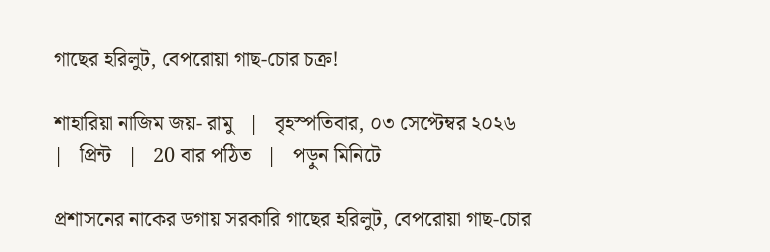গাছের হরিলুট, বেপরোয়া গাছ-চোর চক্র!

শাহারিয়া নাজিম জয়- রামু   |   বৃহস্পতিবার, ০৩ সেপ্টেম্বর ২০২৬   |   প্রিন্ট   |   20 বার পঠিত   |   পড়ুন মিনিটে

প্রশাসনের নাকের ডগায় সরকারি গাছের হরিলুট, বেপরোয়া গাছ-চোর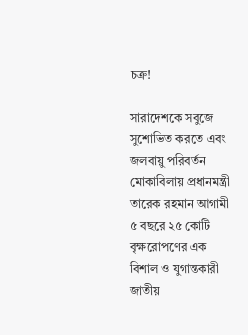চক্র!

সারাদেশকে সবুজে সুশোভিত করতে এবং জলবায়ু পরিবর্তন মোকাবিলায় প্রধানমন্ত্রী তারেক রহমান আগামী ৫ বছরে ২৫ কোটি বৃক্ষরোপণের এক বিশাল ও যুগান্তকারী জাতীয়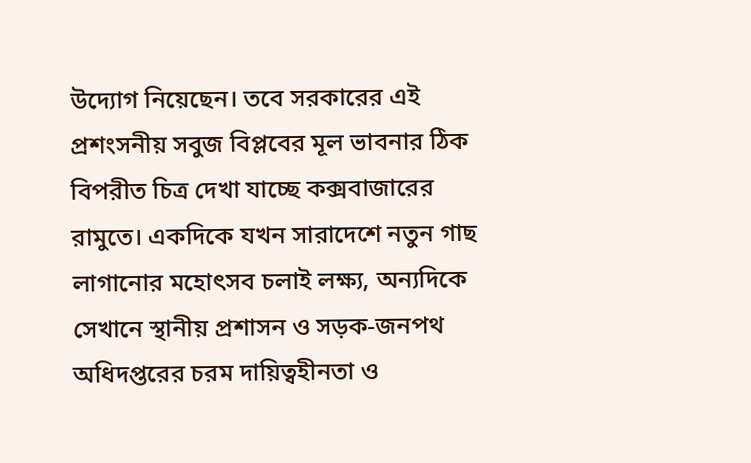উদ্যোগ নিয়েছেন। তবে সরকারের এই প্রশংসনীয় সবুজ বিপ্লবের মূল ভাবনার ঠিক বিপরীত চিত্র দেখা যাচ্ছে কক্সবাজারের রামুতে। একদিকে যখন সারাদেশে নতুন গাছ লাগানোর মহোৎসব চলাই লক্ষ্য, অন্যদিকে সেখানে স্থানীয় প্রশাসন ও সড়ক-জনপথ অধিদপ্তরের চরম দায়িত্বহীনতা ও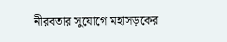নীরবতার সুযোগে মহাসড়কের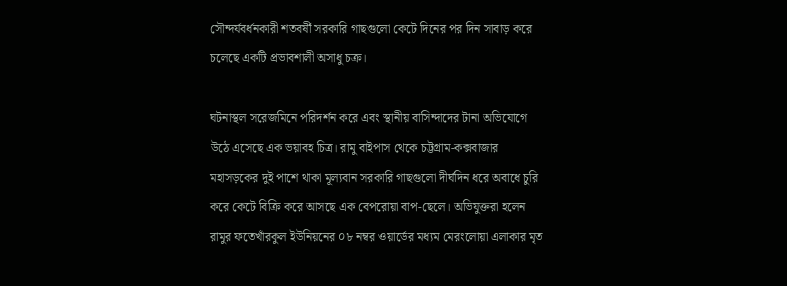সৌন্দর্যবর্ধনকারী শতবর্ষী সরকারি গাছগুলো কেটে দিনের পর দিন সাবাড় করে চলেছে একটি প্রভাবশালী অসাধু চক্র।

ঘটনাস্থল সরেজমিনে পরিদর্শন করে এবং স্থানীয় বাসিন্দাদের টানা অভিযোগে উঠে এসেছে এক ভয়াবহ চিত্র। রামু বাইপাস থেকে চট্টগ্রাম-কক্সবাজার মহাসড়কের দুই পাশে থাকা মূল্যবান সরকারি গাছগুলো দীর্ঘদিন ধরে অবাধে চুরি করে কেটে বিক্রি করে আসছে এক বেপরোয়া বাপ-ছেলে। অভিযুক্তরা হলেন রামুর ফতেখাঁরকুল ইউনিয়নের ০৮ নম্বর ওয়ার্ডের মধ্যম মেরংলোয়া এলাকার মৃত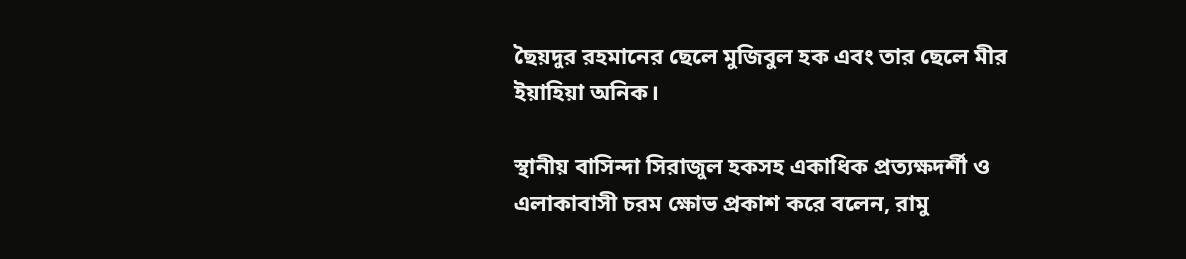ছৈয়দুর রহমানের ছেলে মুজিবুল হক এবং তার ছেলে মীর ইয়াহিয়া অনিক।

স্থানীয় বাসিন্দা সিরাজুল হকসহ একাধিক প্রত্যক্ষদর্শী ও এলাকাবাসী চরম ক্ষোভ প্রকাশ করে বলেন, রামু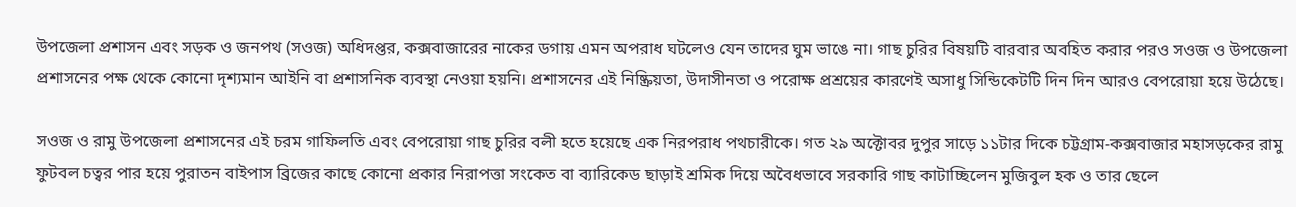উপজেলা প্রশাসন এবং সড়ক ও জনপথ (সওজ) অধিদপ্তর, কক্সবাজারের নাকের ডগায় এমন অপরাধ ঘটলেও যেন তাদের ঘুম ভাঙে না। গাছ চুরির বিষয়টি বারবার অবহিত করার পরও সওজ ও উপজেলা প্রশাসনের পক্ষ থেকে কোনো দৃশ্যমান আইনি বা প্রশাসনিক ব্যবস্থা নেওয়া হয়নি। প্রশাসনের এই নিষ্ক্রিয়তা, উদাসীনতা ও পরোক্ষ প্রশ্রয়ের কারণেই অসাধু সিন্ডিকেটটি দিন দিন আরও বেপরোয়া হয়ে উঠেছে।

সওজ ও রামু উপজেলা প্রশাসনের এই চরম গাফিলতি এবং বেপরোয়া গাছ চুরির বলী হতে হয়েছে এক নিরপরাধ পথচারীকে। গত ২৯ অক্টোবর দুপুর সাড়ে ১১টার দিকে চট্টগ্রাম-কক্সবাজার মহাসড়কের রামু ফুটবল চত্বর পার হয়ে পুরাতন বাইপাস ব্রিজের কাছে কোনো প্রকার নিরাপত্তা সংকেত বা ব্যারিকেড ছাড়াই শ্রমিক দিয়ে অবৈধভাবে সরকারি গাছ কাটাচ্ছিলেন মুজিবুল হক ও তার ছেলে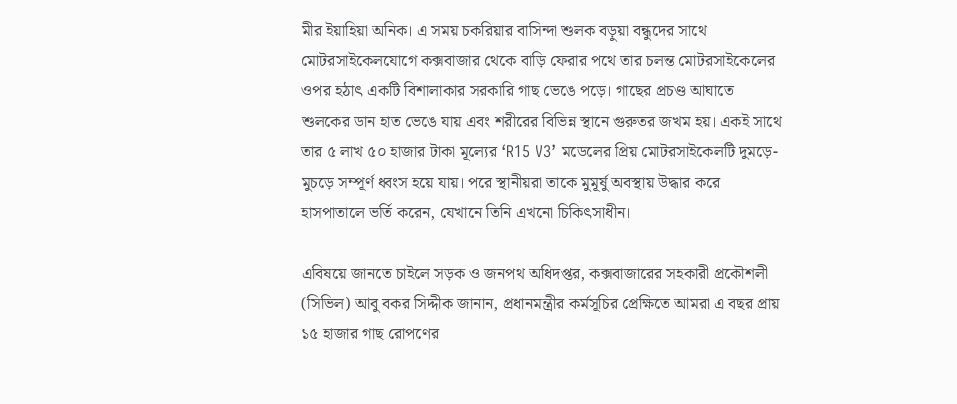মীর ইয়াহিয়া অনিক। এ সময় চকরিয়ার বাসিন্দা শুলক বড়ুয়া বন্ধুদের সাথে মোটরসাইকেলযোগে কক্সবাজার থেকে বাড়ি ফেরার পথে তার চলন্ত মোটরসাইকেলের ওপর হঠাৎ একটি বিশালাকার সরকারি গাছ ভেঙে পড়ে। গাছের প্রচণ্ড আঘাতে শুলকের ডান হাত ভেঙে যায় এবং শরীরের বিভিন্ন স্থানে গুরুতর জখম হয়। একই সাথে তার ৫ লাখ ৫০ হাজার টাকা মূল্যের ‘R15 V3’ মডেলের প্রিয় মোটরসাইকেলটি দুমড়ে-মুচড়ে সম্পূর্ণ ধ্বংস হয়ে যায়। পরে স্থানীয়রা তাকে মুমূর্ষু অবস্থায় উদ্ধার করে হাসপাতালে ভর্তি করেন, যেখানে তিনি এখনো চিকিৎসাধীন।

এবিষয়ে জানতে চাইলে সড়ক ও জনপথ অধিদপ্তর, কক্সবাজারের সহকারী প্রকৌশলী (সিভিল) আবু বকর সিদ্দীক জানান, প্রধানমন্ত্রীর কর্মসূচির প্রেক্ষিতে আমরা এ বছর প্রায় ১৫ হাজার গাছ রোপণের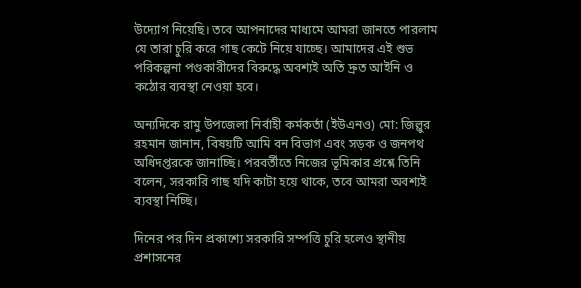উদ্যোগ নিয়েছি। তবে আপনাদের মাধ্যমে আমরা জানতে পারলাম যে তারা চুরি করে গাছ কেটে নিয়ে যাচ্ছে। আমাদের এই শুভ পরিকল্পনা পণ্ডকারীদের বিরুদ্ধে অবশ্যই অতি দ্রুত আইনি ও কঠোর ব্যবস্থা নেওয়া হবে।

অন্যদিকে রামু উপজেলা নির্বাহী কর্মকর্তা (ইউএনও) মো: জিল্লুর রহমান জানান, বিষয়টি আমি বন বিভাগ এবং সড়ক ও জনপথ অধিদপ্তরকে জানাচ্ছি। পরবর্তীতে নিজের ভূমিকার প্রশ্নে তিনি বলেন, সরকারি গাছ যদি কাটা হয়ে থাকে, তবে আমরা অবশ্যই ব্যবস্থা নিচ্ছি।

দিনের পর দিন প্রকাশ্যে সরকারি সম্পত্তি চুরি হলেও স্থানীয় প্রশাসনের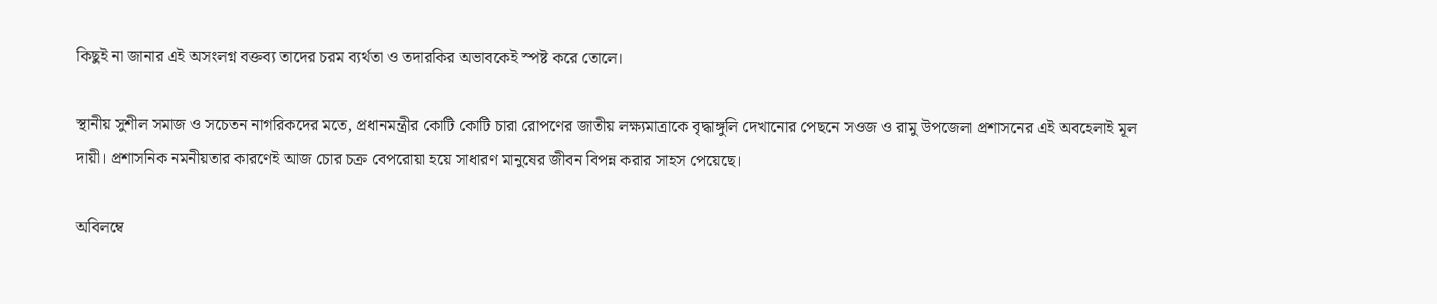কিছুই না জানার এই অসংলগ্ন বক্তব্য তাদের চরম ব্যর্থতা ও তদারকির অভাবকেই স্পষ্ট করে তোলে।

স্থানীয় সুশীল সমাজ ও সচেতন নাগরিকদের মতে, প্রধানমন্ত্রীর কোটি কোটি চারা রোপণের জাতীয় লক্ষ্যমাত্রাকে বৃদ্ধাঙ্গুলি দেখানোর পেছনে সওজ ও রামু উপজেলা প্রশাসনের এই অবহেলাই মূল দায়ী। প্রশাসনিক নমনীয়তার কারণেই আজ চোর চক্র বেপরোয়া হয়ে সাধারণ মানুষের জীবন বিপন্ন করার সাহস পেয়েছে।

অবিলম্বে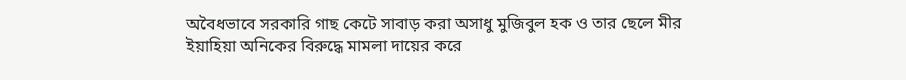অবৈধভাবে সরকারি গাছ কেটে সাবাড় করা অসাধু মুজিবুল হক ও তার ছেলে মীর ইয়াহিয়া অনিকের বিরুদ্ধে মামলা দায়ের করে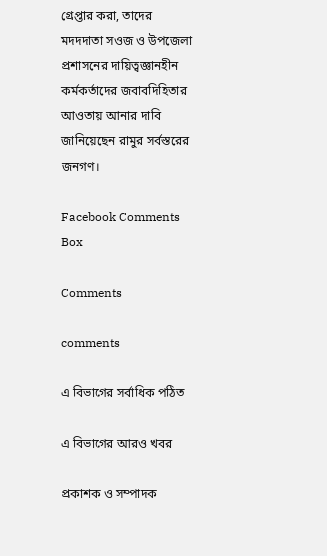গ্রেপ্তার করা, তাদের মদদদাতা সওজ ও উপজেলা প্রশাসনের দায়িত্বজ্ঞানহীন কর্মকর্তাদের জবাবদিহিতার আওতায় আনার দাবি জানিয়েছেন রামুর সর্বস্তরের জনগণ।

Facebook Comments Box

Comments

comments

এ বিভাগের সর্বাধিক পঠিত

এ বিভাগের আরও খবর

প্রকাশক ও সম্পাদক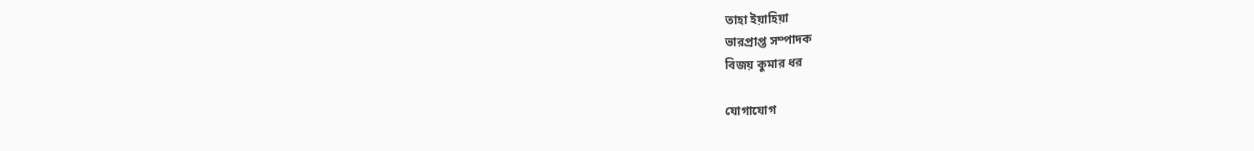তাহা ইয়াহিয়া
ভারপ্রাপ্ত সম্পাদক
বিজয় কুমার ধর

যোগাযোগ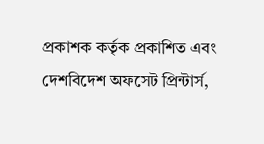প্রকাশক কর্তৃক প্রকাশিত এবং দেশবিদেশ অফসেট প্রিন্টার্স,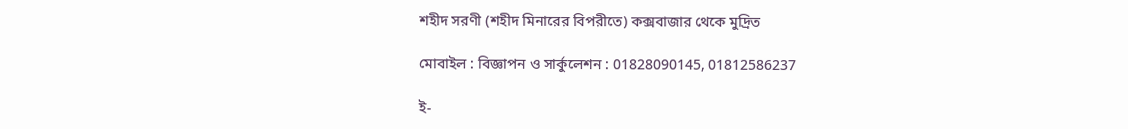শহীদ সরণী (শহীদ মিনারের বিপরীতে) কক্সবাজার থেকে মুদ্রিত

মোবাইল : বিজ্ঞাপন ও সার্কুলেশন : 01828090145, 01812586237

ই-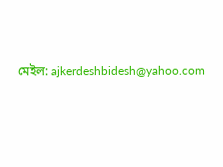মেইল: ajkerdeshbidesh@yahoo.com